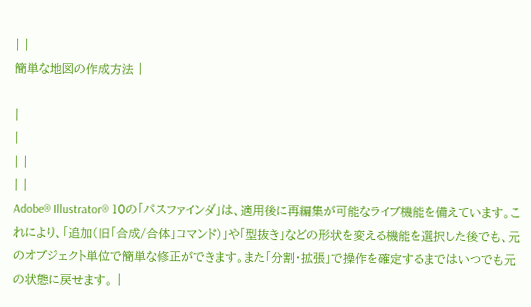| |
簡単な地図の作成方法 |

|
|
| |
| |
Adobe® Illustrator® 10の「パスファインダ」は、適用後に再編集が可能なライブ機能を備えています。これにより、「追加(旧「合成/合体」コマンド)」や「型抜き」などの形状を変える機能を選択した後でも、元のオブジェクト単位で簡単な修正ができます。また「分割・拡張」で操作を確定するまではいつでも元の状態に戻せます。 |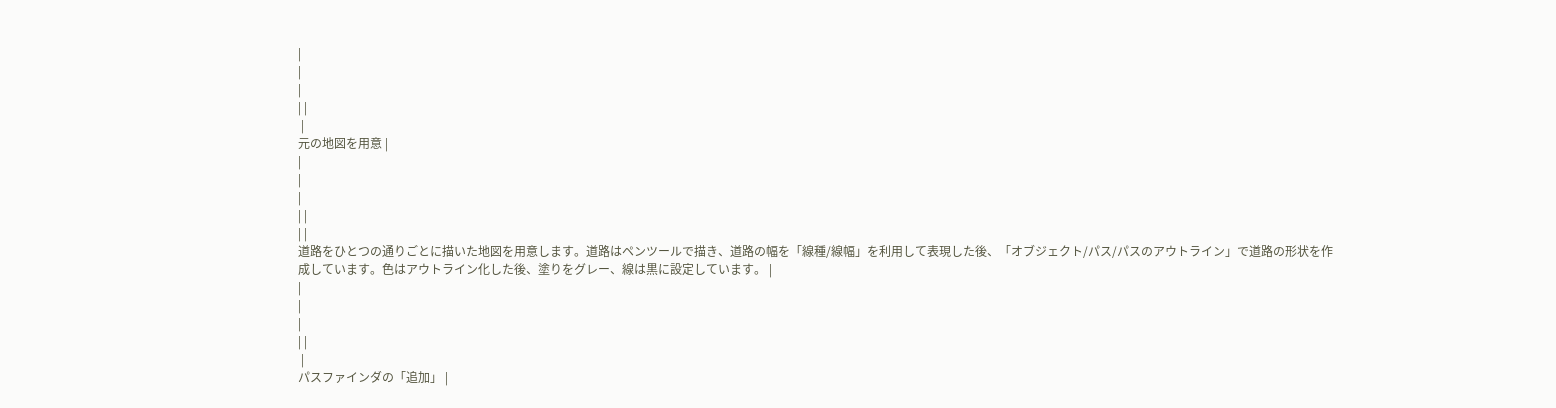|
|
|
| |
 |
元の地図を用意 |
|
|
|
| |
| |
道路をひとつの通りごとに描いた地図を用意します。道路はペンツールで描き、道路の幅を「線種/線幅」を利用して表現した後、「オブジェクト/パス/パスのアウトライン」で道路の形状を作成しています。色はアウトライン化した後、塗りをグレー、線は黒に設定しています。 |
|
|
|
| |
 |
パスファインダの「追加」 |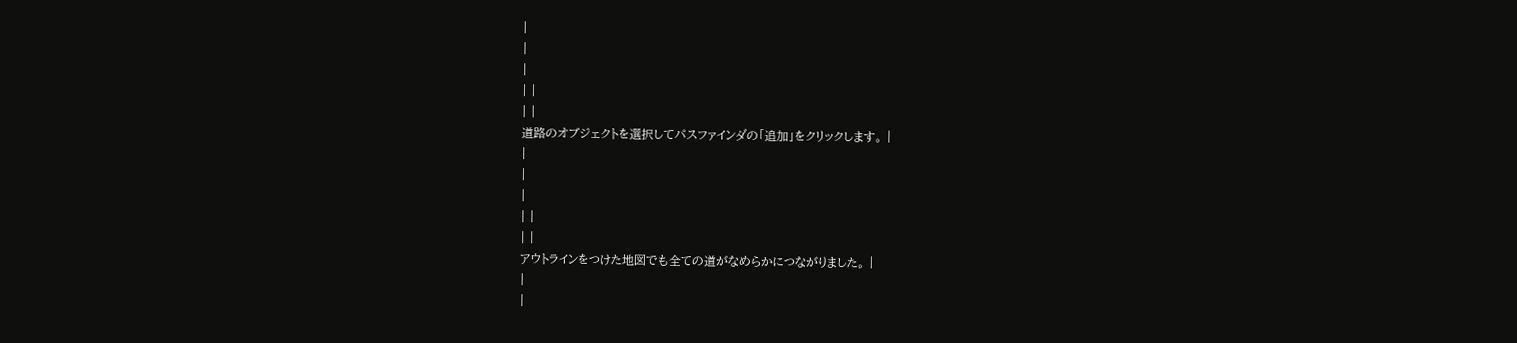|
|
|
| |
| |
道路のオブジェクトを選択してパスファインダの「追加」をクリックします。 |
|
|
|
| |
| |
アウトラインをつけた地図でも全ての道がなめらかにつながりました。 |
|
|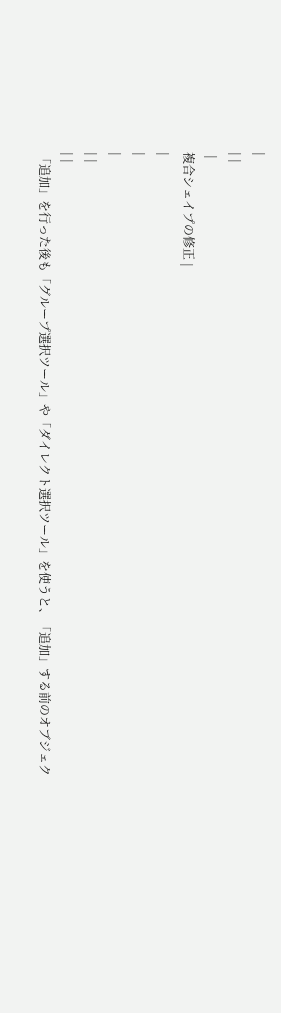|
| |
 |
複合シェイプの修正 |
|
|
|
| |
| |
「追加」を行った後も「グループ選択ツール」や「ダイレクト選択ツール」を使うと、「追加」する前のオブジェク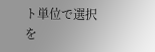ト単位で選択を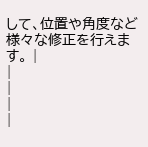して、位置や角度など様々な修正を行えます。 |
|
|
|
|